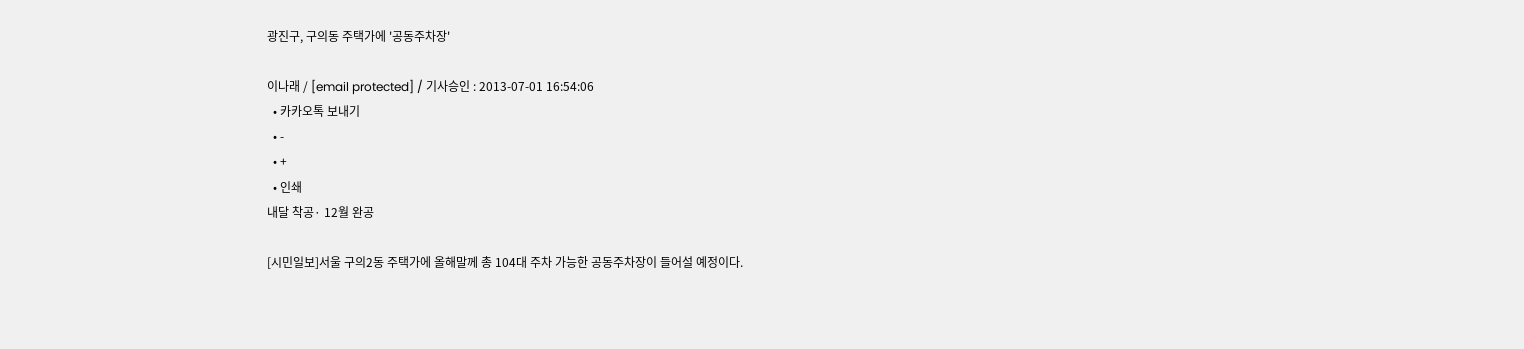광진구, 구의동 주택가에 '공동주차장'

이나래 / [email protected] / 기사승인 : 2013-07-01 16:54:06
  • 카카오톡 보내기
  • -
  • +
  • 인쇄
내달 착공· 12월 완공

[시민일보]서울 구의2동 주택가에 올해말께 총 104대 주차 가능한 공동주차장이 들어설 예정이다.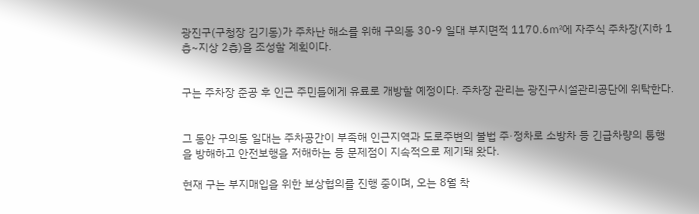광진구(구청장 김기동)가 주차난 해소를 위해 구의동 30-9 일대 부지면적 1170.6㎡에 자주식 주차장(지하 1층~지상 2층)을 조성할 계획이다.


구는 주차장 준공 후 인근 주민들에게 유료로 개방할 예정이다. 주차장 관리는 광진구시설관리공단에 위탁한다.


그 동안 구의동 일대는 주차공간이 부족해 인근지역과 도로주변의 불법 주·정차로 소방차 등 긴급차량의 통행을 방해하고 안전보행을 저해하는 등 문제점이 지속적으로 제기돼 왔다.

현재 구는 부지매입을 위한 보상협의를 진행 중이며, 오는 8월 착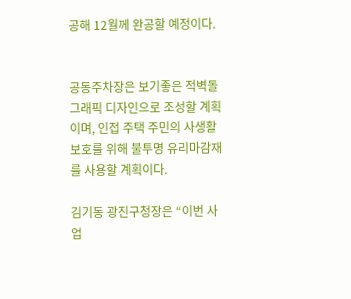공해 12월께 완공할 예정이다.


공동주차장은 보기좋은 적벽돌 그래픽 디자인으로 조성할 계획이며, 인접 주택 주민의 사생활 보호를 위해 불투명 유리마감재를 사용할 계획이다.

김기동 광진구청장은 “이번 사업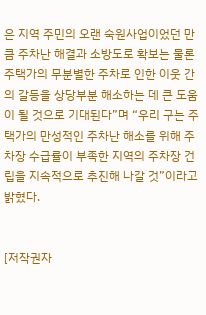은 지역 주민의 오랜 숙원사업이었던 만큼 주차난 해결과 소방도로 확보는 물론 주택가의 무분별한 주차로 인한 이웃 간의 갈등을 상당부분 해소하는 데 큰 도움이 될 것으로 기대된다”며 “우리 구는 주택가의 만성적인 주차난 해소를 위해 주차장 수급률이 부족한 지역의 주차장 건립을 지속적으로 추진해 나갈 것”이라고 밝혔다.


[저작권자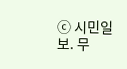ⓒ 시민일보. 무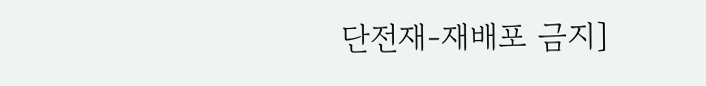단전재-재배포 금지]